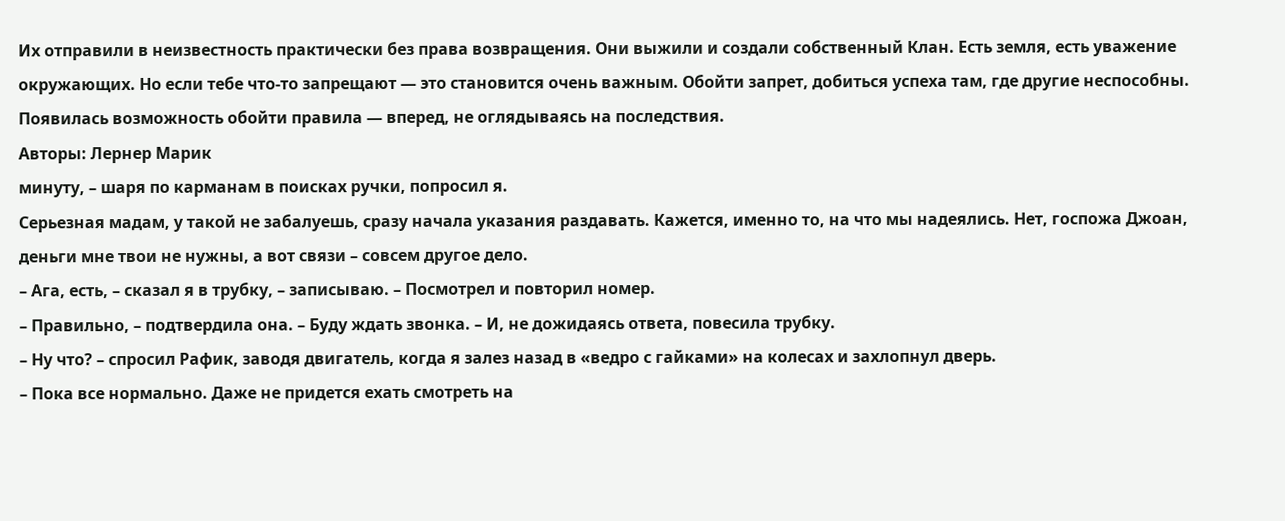Их отправили в неизвестность практически без права возвращения. Они выжили и создали собственный Клан. Есть земля, есть уважение окружающих. Но если тебе что-то запрещают — это становится очень важным. Обойти запрет, добиться успеха там, где другие неспособны. Появилась возможность обойти правила — вперед, не оглядываясь на последствия.
Авторы: Лернер Марик
минуту, – шаря по карманам в поисках ручки, попросил я.
Серьезная мадам, у такой не забалуешь, сразу начала указания раздавать. Кажется, именно то, на что мы надеялись. Нет, госпожа Джоан, деньги мне твои не нужны, а вот связи – совсем другое дело.
– Ага, есть, – сказал я в трубку, – записываю. – Посмотрел и повторил номер.
– Правильно, – подтвердила она. – Буду ждать звонка. – И, не дожидаясь ответа, повесила трубку.
– Ну что? – спросил Рафик, заводя двигатель, когда я залез назад в «ведро с гайками» на колесах и захлопнул дверь.
– Пока все нормально. Даже не придется ехать смотреть на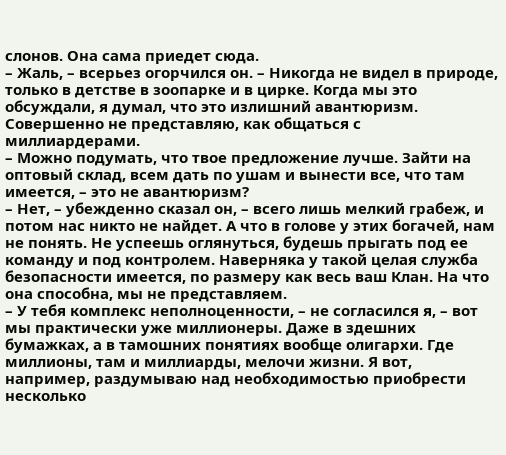слонов. Она сама приедет сюда.
– Жаль, – всерьез огорчился он. – Никогда не видел в природе, только в детстве в зоопарке и в цирке. Когда мы это обсуждали, я думал, что это излишний авантюризм. Совершенно не представляю, как общаться с миллиардерами.
– Можно подумать, что твое предложение лучше. Зайти на оптовый склад, всем дать по ушам и вынести все, что там имеется, – это не авантюризм?
– Нет, – убежденно сказал он, – всего лишь мелкий грабеж, и потом нас никто не найдет. А что в голове у этих богачей, нам не понять. Не успеешь оглянуться, будешь прыгать под ее команду и под контролем. Наверняка у такой целая служба безопасности имеется, по размеру как весь ваш Клан. На что она способна, мы не представляем.
– У тебя комплекс неполноценности, – не согласился я, – вот мы практически уже миллионеры. Даже в здешних бумажках, а в тамошних понятиях вообще олигархи. Где миллионы, там и миллиарды, мелочи жизни. Я вот, например, раздумываю над необходимостью приобрести несколько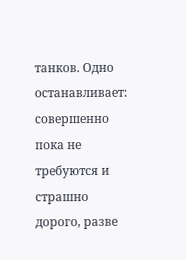танков. Одно останавливает: совершенно пока не требуются и страшно дорого, разве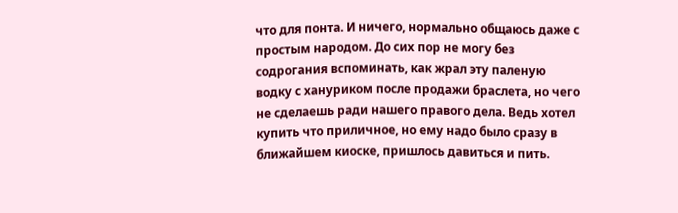что для понта. И ничего, нормально общаюсь даже с простым народом. До сих пор не могу без содрогания вспоминать, как жрал эту паленую водку с хануриком после продажи браслета, но чего не сделаешь ради нашего правого дела. Ведь хотел купить что приличное, но ему надо было сразу в ближайшем киоске, пришлось давиться и пить.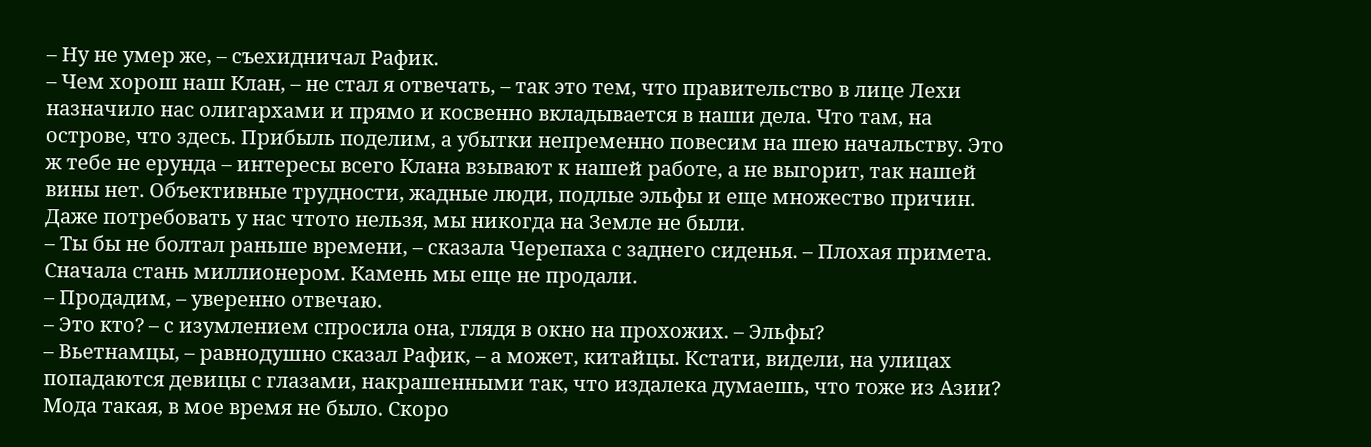– Ну не умер же, – съехидничал Рафик.
– Чем хорош наш Клан, – не стал я отвечать, – так это тем, что правительство в лице Лехи назначило нас олигархами и прямо и косвенно вкладывается в наши дела. Что там, на острове, что здесь. Прибыль поделим, а убытки непременно повесим на шею начальству. Это ж тебе не ерунда – интересы всего Клана взывают к нашей работе, а не выгорит, так нашей вины нет. Объективные трудности, жадные люди, подлые эльфы и еще множество причин. Даже потребовать у нас чтото нельзя, мы никогда на Земле не были.
– Ты бы не болтал раньше времени, – сказала Черепаха с заднего сиденья. – Плохая примета. Сначала стань миллионером. Камень мы еще не продали.
– Продадим, – уверенно отвечаю.
– Это кто? – с изумлением спросила она, глядя в окно на прохожих. – Эльфы?
– Вьетнамцы, – равнодушно сказал Рафик, – а может, китайцы. Кстати, видели, на улицах попадаются девицы с глазами, накрашенными так, что издалека думаешь, что тоже из Азии? Мода такая, в мое время не было. Скоро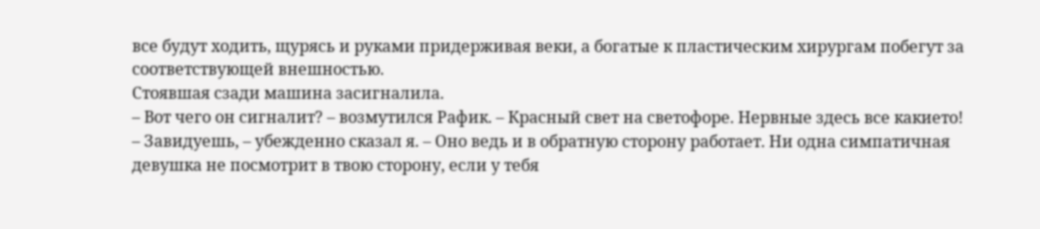все будут ходить, щурясь и руками придерживая веки, а богатые к пластическим хирургам побегут за соответствующей внешностью.
Стоявшая сзади машина засигналила.
– Вот чего он сигналит? – возмутился Рафик. – Красный свет на светофоре. Нервные здесь все какието!
– Завидуешь, – убежденно сказал я. – Оно ведь и в обратную сторону работает. Ни одна симпатичная девушка не посмотрит в твою сторону, если у тебя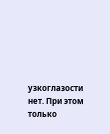узкоглазости нет. При этом только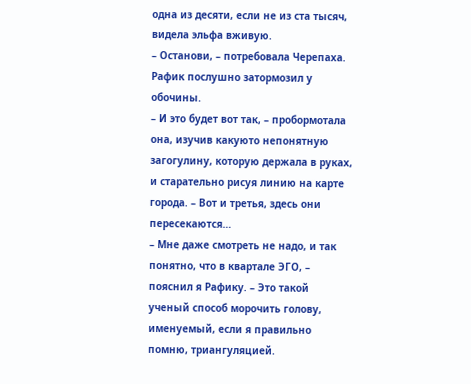одна из десяти, если не из ста тысяч, видела эльфа вживую.
– Останови, – потребовала Черепаха.
Рафик послушно затормозил у обочины.
– И это будет вот так, – пробормотала она, изучив какуюто непонятную загогулину, которую держала в руках, и старательно рисуя линию на карте города. – Вот и третья, здесь они пересекаются…
– Мне даже смотреть не надо, и так понятно, что в квартале ЭГО, – пояснил я Рафику. – Это такой ученый способ морочить голову, именуемый, если я правильно помню, триангуляцией.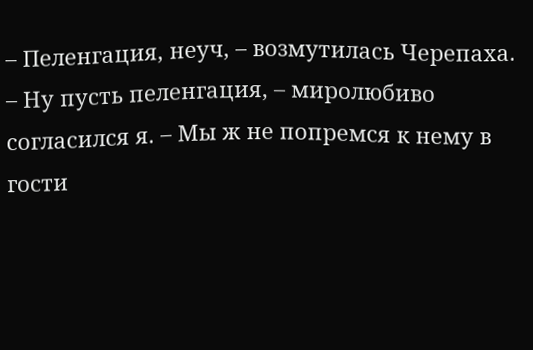– Пеленгация, неуч, – возмутилась Черепаха.
– Ну пусть пеленгация, – миролюбиво согласился я. – Мы ж не попремся к нему в гости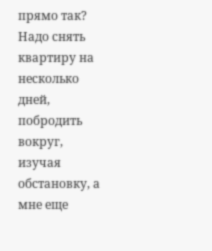прямо так? Надо снять квартиру на несколько дней, побродить вокруг, изучая обстановку, а мне еще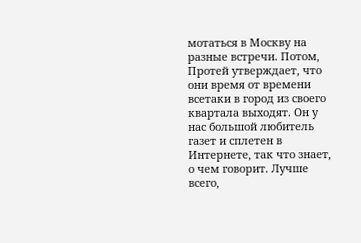мотаться в Москву на разные встречи. Потом, Протей утверждает, что они время от времени всетаки в город из своего квартала выходят. Он у нас большой любитель газет и сплетен в Интернете, так что знает, о чем говорит. Лучше всего,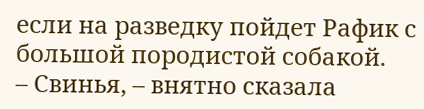если на разведку пойдет Рафик с большой породистой собакой.
– Свинья, – внятно сказала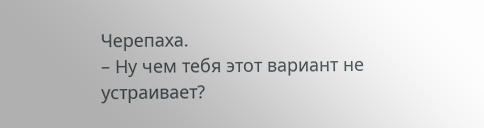Черепаха.
– Ну чем тебя этот вариант не устраивает?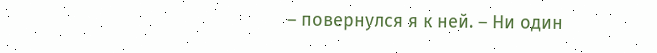– повернулся я к ней. – Ни один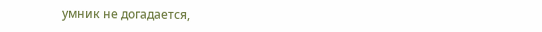умник не догадается,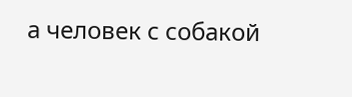а человек с собакой